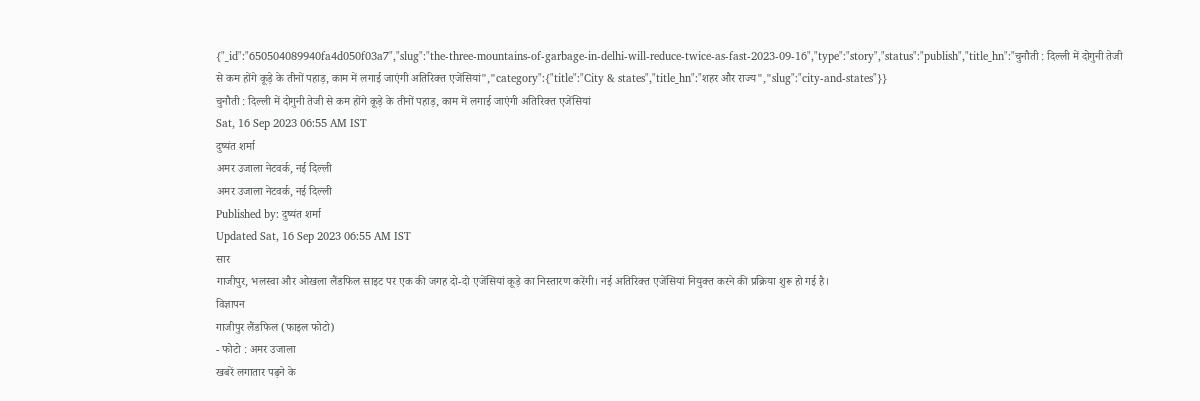{"_id":"650504089940fa4d050f03a7","slug":"the-three-mountains-of-garbage-in-delhi-will-reduce-twice-as-fast-2023-09-16","type":"story","status":"publish","title_hn":"चुनौती : दिल्ली में दोगुनी तेजी से कम होंगे कूड़े के तीनों पहाड़, काम में लगाई जाएंगी अतिरिक्त एजेंसियां","category":{"title":"City & states","title_hn":"शहर और राज्य","slug":"city-and-states"}}
चुनौती : दिल्ली में दोगुनी तेजी से कम होंगे कूड़े के तीनों पहाड़, काम में लगाई जाएंगी अतिरिक्त एजेंसियां
Sat, 16 Sep 2023 06:55 AM IST
दुष्यंत शर्मा
अमर उजाला नेटवर्क, नई दिल्ली
अमर उजाला नेटवर्क, नई दिल्ली
Published by: दुष्यंत शर्मा
Updated Sat, 16 Sep 2023 06:55 AM IST
सार
गाजीपुर, भलस्वा और ओखला लैंडफिल साइट पर एक की जगह दो-दो एजेंसियां कूड़े का निस्तारण करेंगी। नई अतिरिक्त एजेंसियां नियुक्त करने की प्रक्रिया शुरू हो गई है।
विज्ञापन
गाजीपुर लैंडफिल (फाइल फोटो)
- फोटो : अमर उजाला
खबरें लगातार पढ़ने के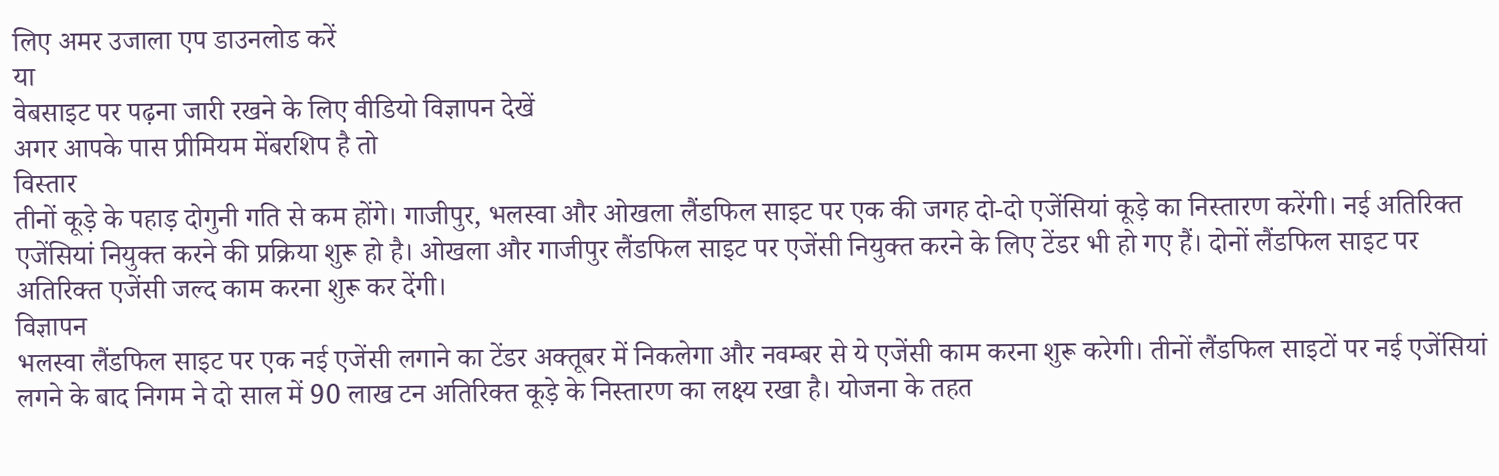लिए अमर उजाला एप डाउनलोड करें
या
वेबसाइट पर पढ़ना जारी रखने के लिए वीडियो विज्ञापन देखें
अगर आपके पास प्रीमियम मेंबरशिप है तो
विस्तार
तीनों कूड़े के पहाड़ दोगुनी गति से कम होंगे। गाजीपुर, भलस्वा और ओखला लैंडफिल साइट पर एक की जगह दो-दो एजेंसियां कूड़े का निस्तारण करेंगी। नई अतिरिक्त एजेंसियां नियुक्त करने की प्रक्रिया शुरू हो है। ओखला और गाजीपुर लैंडफिल साइट पर एजेंसी नियुक्त करने के लिए टेंडर भी हो गए हैं। दोनों लैंडफिल साइट पर अतिरिक्त एजेंसी जल्द काम करना शुरू कर देंगी।
विज्ञापन
भलस्वा लैंडफिल साइट पर एक नई एजेंसी लगाने का टेंडर अक्तूबर में निकलेगा और नवम्बर से ये एजेंसी काम करना शुरू करेगी। तीनों लैंडफिल साइटों पर नई एजेंसियां लगने के बाद निगम ने दो साल में 90 लाख टन अतिरिक्त कूड़े के निस्तारण का लक्ष्य रखा है। योजना के तहत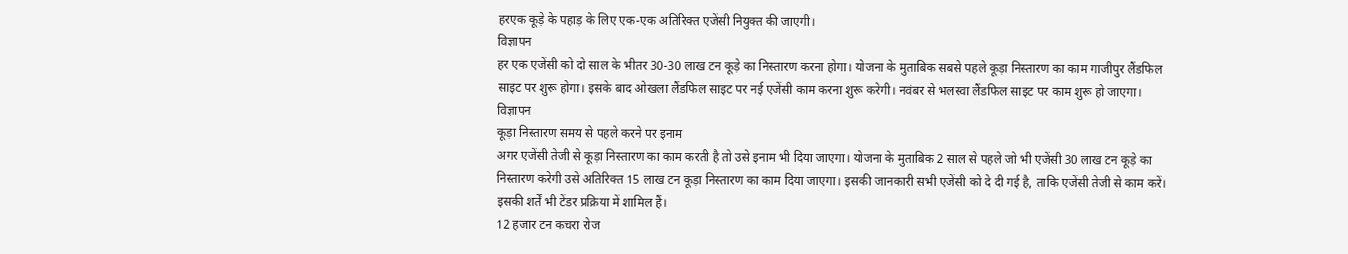हरएक कूड़े के पहाड़ के लिए एक-एक अतिरिक्त एजेंसी नियुक्त की जाएगी।
विज्ञापन
हर एक एजेंसी को दो साल के भीतर 30-30 लाख टन कूड़े का निस्तारण करना होगा। योजना के मुताबिक सबसे पहले कूड़ा निस्तारण का काम गाजीपुर लैंडफिल साइट पर शुरू होगा। इसके बाद ओखला लैंडफिल साइट पर नई एजेंसी काम करना शुरू करेगी। नवंबर से भलस्वा लैंडफिल साइट पर काम शुरू हो जाएगा।
विज्ञापन
कूड़ा निस्तारण समय से पहले करने पर इनाम
अगर एजेंसी तेजी से कूड़ा निस्तारण का काम करती है तो उसे इनाम भी दिया जाएगा। योजना के मुताबिक 2 साल से पहले जो भी एजेंसी 30 लाख टन कूड़े का निस्तारण करेगी उसे अतिरिक्त 15 लाख टन कूड़ा निस्तारण का काम दिया जाएगा। इसकी जानकारी सभी एजेंसी को दे दी गई है, ताकि एजेंसी तेजी से काम करें। इसकी शर्तें भी टेंडर प्रक्रिया में शामिल हैं।
12 हजार टन कचरा रोज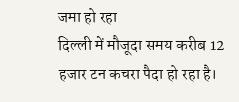जमा हो रहा
दिल्ली में मौजूदा समय करीब 12 हजार टन कचरा पैदा हो रहा है।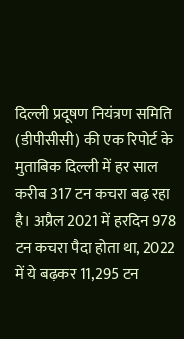दिल्ली प्रदूषण नियंत्रण समिति (डीपीसीसी) की एक रिपोर्ट के मुताबिक दिल्ली में हर साल करीब 317 टन कचरा बढ़ रहा है। अप्रैल 2021 में हरदिन 978 टन कचरा पैदा होता था, 2022 में ये बढ़कर 11,295 टन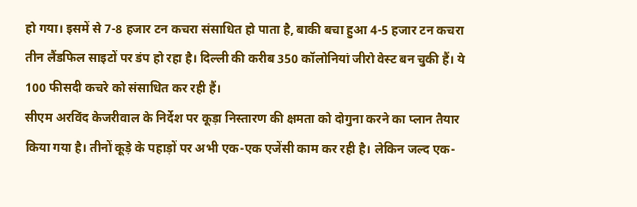हो गया। इसमें से 7-8 हजार टन कचरा संसाधित हो पाता है, बाकी बचा हुआ 4-5 हजार टन कचरा तीन लैंडफिल साइटों पर डंप हो रहा है। दिल्ली की करीब 350 कॉलोनियां जीरो वेस्ट बन चुकी हैं। ये 100 फीसदी कचरे को संसाधित कर रही हैं।
सीएम अरविंद केजरीवाल के निर्देश पर कूड़ा निस्तारण की क्षमता को दोगुना करने का प्लान तैयार किया गया है। तीनों कूड़े के पहाड़ों पर अभी एक-एक एजेंसी काम कर रही है। लेकिन जल्द एक-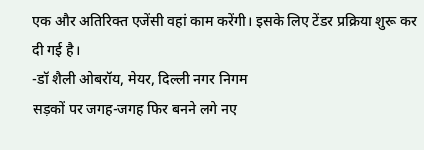एक और अतिरिक्त एजेंसी वहां काम करेंगी। इसके लिए टेंडर प्रक्रिया शुरू कर दी गई है।
-डॉ शैली ओबरॉय, मेयर, दिल्ली नगर निगम
सड़कों पर जगह-जगह फिर बनने लगे नए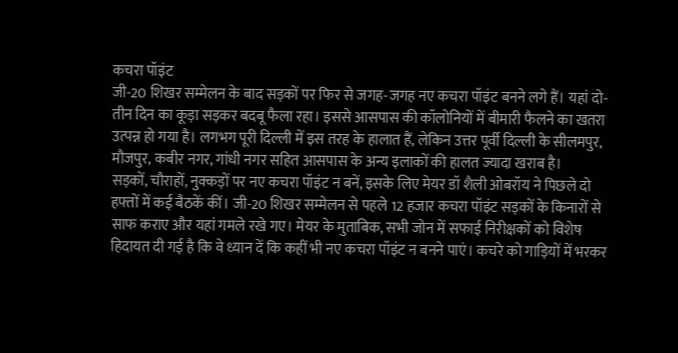कचरा पॉइंट
जी-20 शिखर सम्मेलन के बाद सड़कों पर फिर से जगह-जगह नए कचरा पॉइंट बनने लगे हैं। यहां दो-तीन दिन का कूड़ा सड़कर बदबू फैला रहा। इससे आसपास की कॉलोनियों में बीमारी फैलने का खतरा उत्पन्न हो गया है। लगभग पूरी दिल्ली में इस तरह के हालात हैं, लेकिन उत्तर पूर्वी दिल्ली के सीलमपुर, मौजपुर, कबीर नगर, गांधी नगर सहित आसपास के अन्य इलाकों की हालत ज्यादा खराब है।
सड़कों, चौराहों, नुक्कड़ों पर नए कचरा पॉइंट न बनें, इसके लिए मेयर डॉ शैली ओबरॉय ने पिछले दो हफ्तों में कई बैठकें कीं। जी-20 शिखर सम्मेलन से पहले 12 हजार कचरा पॉइंट सड़कों के किनारों से साफ कराए और यहां गमले रखे गए। मेयर के मुताबिक, सभी जोन में सफाई निरीक्षकों को विशेष हिदायत दी गई है कि वे ध्यान दें कि कहीं भी नए कचरा पॉइंट न बनने पाएं। कचरे को गाड़ियों में भरकर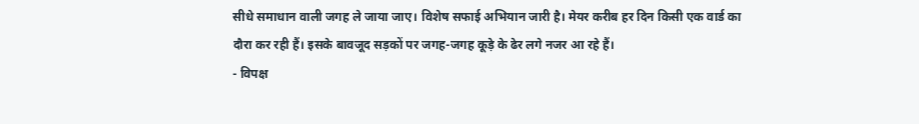सीधे समाधान वाली जगह ले जाया जाए। विशेष सफाई अभियान जारी है। मेयर करीब हर दिन किसी एक वार्ड का दौरा कर रही हैं। इसके बावजूद सड़कों पर जगह-जगह कूड़े के ढेर लगे नजर आ रहे हैं।
- विपक्ष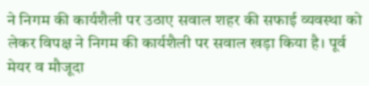ने निगम की कार्यशैली पर उठाए सवाल शहर की सफाई व्यवस्था को लेकर विपक्ष ने निगम की कार्यशैली पर सवाल खड़ा किया है। पूर्व मेयर व मौजूदा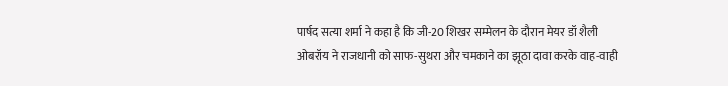पार्षद सत्या शर्मा ने कहा है कि जी-20 शिखर सम्मेलन के दौरान मेयर डॉ शैली ओबरॉय ने राजधानी को साफ-सुथरा और चमकाने का झूठा दावा करके वाह-वाही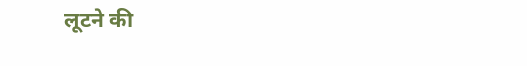लूटने की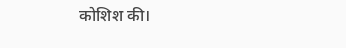कोशिश की।